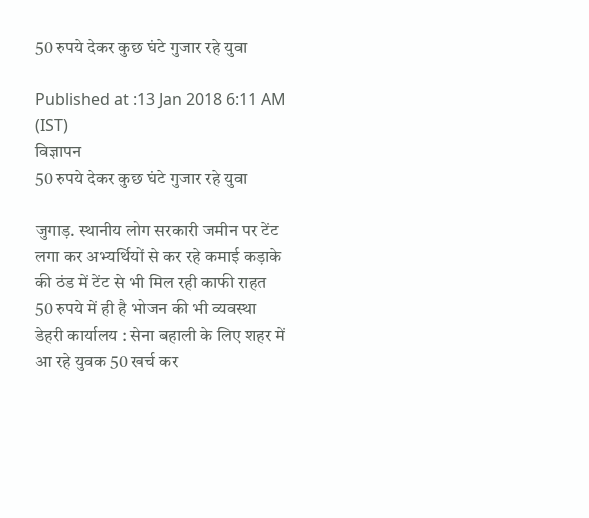50 रुपये देकर कुछ घंटे गुजार रहे युवा

Published at :13 Jan 2018 6:11 AM (IST)
विज्ञापन
50 रुपये देकर कुछ घंटे गुजार रहे युवा

जुगाड़. स्थानीय लोग सरकारी जमीन पर टेंट लगा कर अभ्यर्थियों से कर रहे कमाई कड़ाके की ठंड में टेंट से भी मिल रही काफी राहत 50 रुपये में ही है भोजन की भी व्यवस्था डेहरी कार्यालय : सेना बहाली के लिए शहर में आ रहे युवक 50 खर्च कर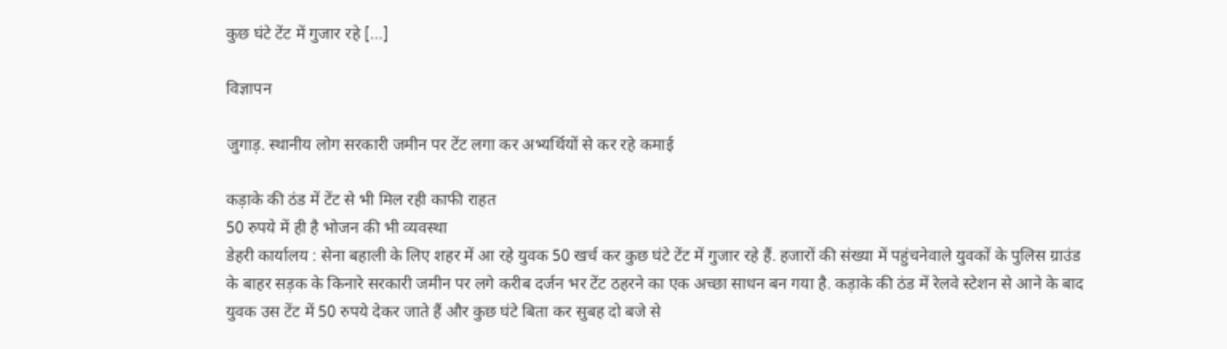कुछ घंटे टेंट में गुजार रहे […]

विज्ञापन

जुगाड़. स्थानीय लोग सरकारी जमीन पर टेंट लगा कर अभ्यर्थियों से कर रहे कमाई

कड़ाके की ठंड में टेंट से भी मिल रही काफी राहत
50 रुपये में ही है भोजन की भी व्यवस्था
डेहरी कार्यालय : सेना बहाली के लिए शहर में आ रहे युवक 50 खर्च कर कुछ घंटे टेंट में गुजार रहे हैं. हजारों की संख्या में पहुंचनेवाले युवकों के पुलिस ग्राउंड के बाहर सड़क के किनारे सरकारी जमीन पर लगे करीब दर्जन भर टेंट ठहरने का एक अच्छा साधन बन गया है. कड़ाके की ठंड में रेलवे स्टेशन से आने के बाद युवक उस टेंट में 50 रुपये देकर जाते हैं और कुछ घंटे बिता कर सुबह दो बजे से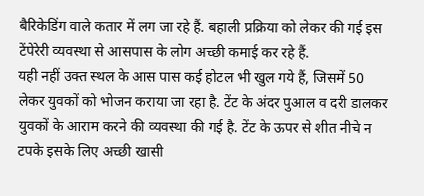बैरिकेडिंग वाले कतार में लग जा रहे हैं. बहाली प्रक्रिया को लेकर की गई इस टेंपेरेरी व्यवस्था से आसपास के लोग अच्छी कमाई कर रहे हैं.
यही नहीं उक्त स्थल के आस पास कई होटल भी खुल गये हैं, जिसमें 50 लेकर युवकों को भोजन कराया जा रहा है. टेंट के अंदर पुआल व दरी डालकर युवकों के आराम करने की व्यवस्था की गई है. टेंट के ऊपर से शीत नीचे न टपके इसके लिए अच्छी खासी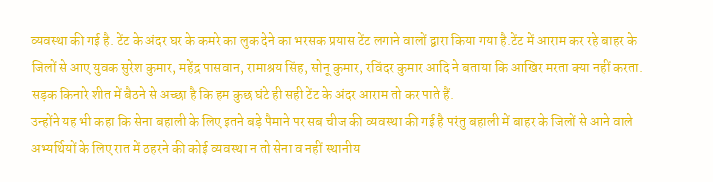व्यवस्था की गई है. टेंट के अंदर घर के कमरे का लुक देने का भरसक प्रयास टेंट लगाने वालों द्वारा किया गया है.टेंट में आराम कर रहे बाहर के जिलों से आए युवक सुरेश कुमार, महेंद्र पासवान, रामाश्रय सिंह, सोनू कुमार, रविंदर कुमार आदि ने बताया कि आखिर मरता क्या नहीं करता. सड़क किनारे शीत में बैठने से अच्छा है कि हम कुछ घंटे ही सही टेंट के अंदर आराम तो कर पाते हैं.
उन्होंने यह भी कहा कि सेना बहाली के लिए इतने बड़े पैमाने पर सब चीज की व्यवस्था की गई है परंतु बहाली में बाहर के जिलों से आने वाले अभ्यर्थियों के लिए रात में ठहरने की कोई व्यवस्था न तो सेना व नहीं स्थानीय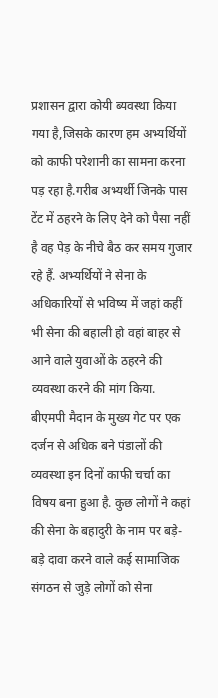प्रशासन द्वारा कोयी ब्यवस्था किया गया है,जिसके कारण हम अभ्यर्थियों को काफी परेशानी का सामना करना पड़ रहा है.गरीब अभ्यर्थी जिनके पास टेंट में ठहरने के लिए देने को पैसा नहीं है वह पेड़ के नीचे बैठ कर समय गुजार रहे हैं. अभ्यर्थियों ने सेना के अधिकारियों से भविष्य में जहां कहीं भी सेना की बहाली हो वहां बाहर से आने वाले युवाओं के ठहरने की व्यवस्था करने की मांग किया.
बीएमपी मैदान के मुख्य गेट पर एक दर्जन से अधिक बने पंडालों की व्यवस्था इन दिनों काफी चर्चा का विषय बना हुआ है. कुछ लोगों ने कहां की सेना के बहादुरी के नाम पर बड़े-बड़े दावा करने वाले कई सामाजिक संगठन से जुड़े लोगों को सेना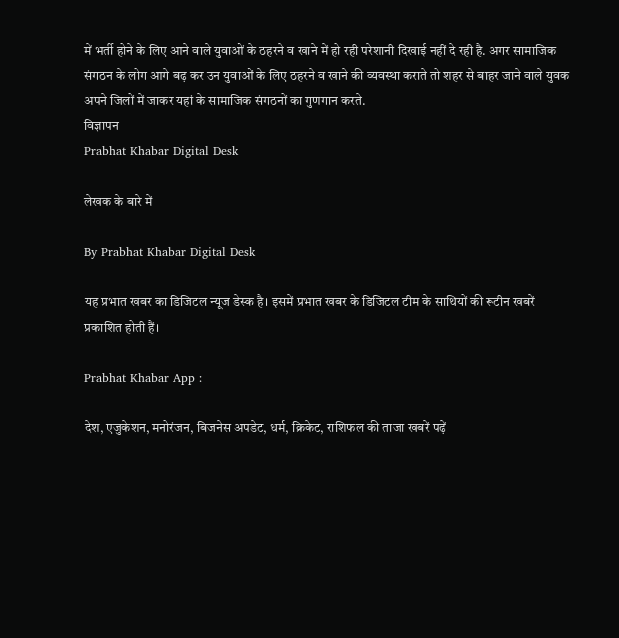में भर्ती होने के लिए आने वाले युवाओं के ठहरने व खाने में हो रही परेशानी दिखाई नहीं दे रही है. अगर सामाजिक संगठन के लोग आगे बढ़ कर उन युवाओं के लिए ठहरने व खाने की व्यवस्था कराते तो शहर से बाहर जाने वाले युवक अपने जिलों में जाकर यहां के सामाजिक संगठनों का गुणगान करते.
विज्ञापन
Prabhat Khabar Digital Desk

लेखक के बारे में

By Prabhat Khabar Digital Desk

यह प्रभात खबर का डिजिटल न्यूज डेस्क है। इसमें प्रभात खबर के डिजिटल टीम के साथियों की रूटीन खबरें प्रकाशित होती हैं।

Prabhat Khabar App :

देश, एजुकेशन, मनोरंजन, बिजनेस अपडेट, धर्म, क्रिकेट, राशिफल की ताजा खबरें पढ़ें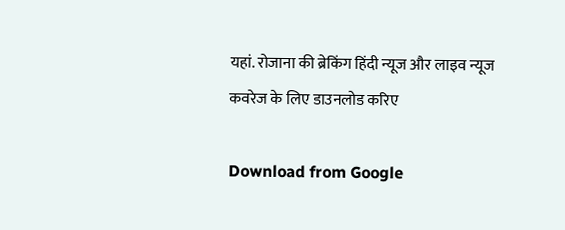यहां. रोजाना की ब्रेकिंग हिंदी न्यूज और लाइव न्यूज कवरेज के लिए डाउनलोड करिए

Download from Google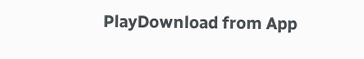PlayDownload from App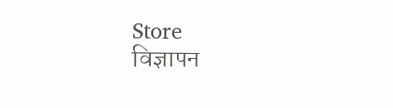Store
विज्ञापन